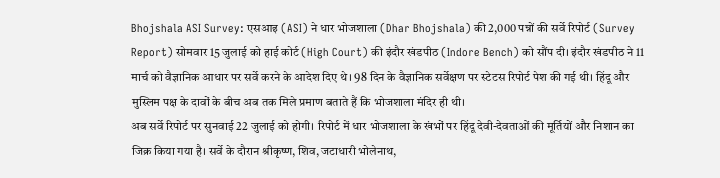Bhojshala ASI Survey: एसआइ (ASI) ने धार भोजशाला (Dhar Bhojshala) की 2,000 पन्नों की सर्वे रिपोर्ट (Survey Report) सोमवार 15 जुलाई को हाई कोर्ट (High Court) की इंदौर खंडपीठ (Indore Bench) को सौंप दी। इंदौर खंडपीठ ने 11 मार्च को वैज्ञानिक आधार पर सर्वे करने के आदेश दिए थे। 98 दिन के वैज्ञानिक सर्वेक्षण पर स्टेटस रिपोर्ट पेश की गई थी। हिंदू और मुस्लिम पक्ष के दावों के बीच अब तक मिले प्रमाण बताते हैं कि भोजशाला मंदिर ही थी।
अब सर्वे रिपोर्ट पर सुनवाई 22 जुलाई को होगी। रिपोर्ट में धार भोजशाला के खंभों पर हिंदू देवी-देवताओं की मूर्तियों और निशान का जिक्र किया गया है। सर्वे के दौरान श्रीकृष्ण, शिव, जटाधारी भोलेनाथ,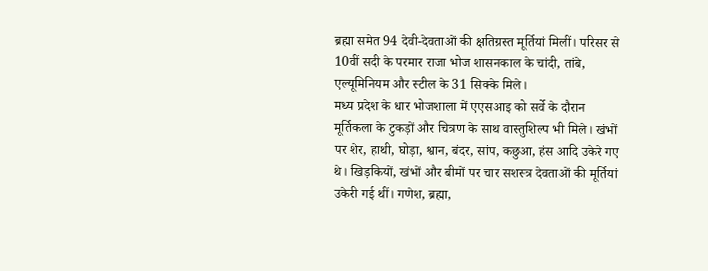ब्रह्मा समेत 94 देवी-देवताओं की क्षतिग्रस्त मूर्तियां मिलीं। परिसर से 10वीं सदी के परमार राजा भोज शासनकाल के चांदी, तांबे, एल्यूमिनियम और स्टील के 31 सिक्के मिले।
मध्य प्रदेश के धार भोजशाला में एएसआइ को सर्वे के दौरान मूर्तिकला के टुकड़ों और चित्रण के साथ वास्तुशिल्प भी मिले। खंभों पर शेर, हाथी, घोड़ा, श्वान, बंदर, सांप, कछुआ, हंस आदि उकेरे गए थे। खिड़कियों, खंभों और बीमों पर चार सशस्त्र देवताओं की मूर्तियां उकेरी गई थीं। गणेश, ब्रह्मा,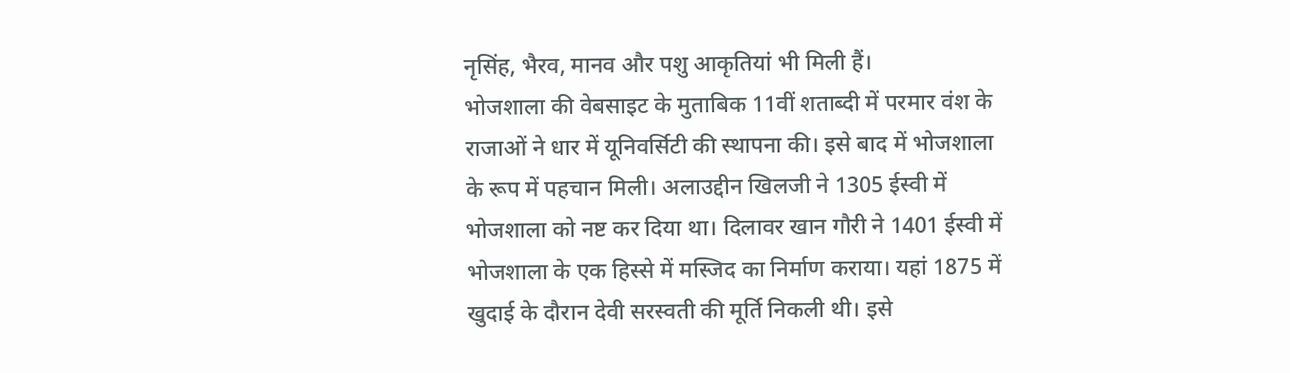नृसिंह, भैरव, मानव और पशु आकृतियां भी मिली हैं।
भोजशाला की वेबसाइट के मुताबिक 11वीं शताब्दी में परमार वंश के राजाओं ने धार में यूनिवर्सिटी की स्थापना की। इसे बाद में भोजशाला के रूप में पहचान मिली। अलाउद्दीन खिलजी ने 1305 ईस्वी में भोजशाला को नष्ट कर दिया था। दिलावर खान गौरी ने 1401 ईस्वी में भोजशाला के एक हिस्से में मस्जिद का निर्माण कराया। यहां 1875 में खुदाई के दौरान देवी सरस्वती की मूर्ति निकली थी। इसे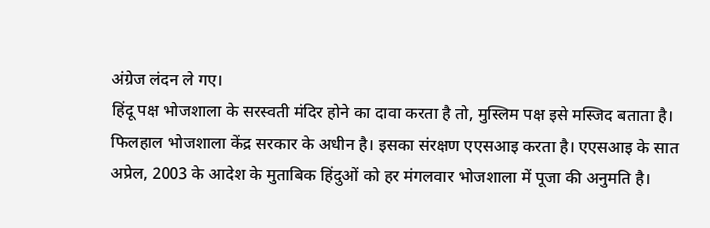अंग्रेज लंदन ले गए।
हिंदू पक्ष भोजशाला के सरस्वती मंदिर होने का दावा करता है तो, मुस्लिम पक्ष इसे मस्जिद बताता है। फिलहाल भोजशाला केंद्र सरकार के अधीन है। इसका संरक्षण एएसआइ करता है। एएसआइ के सात अप्रेल, 2003 के आदेश के मुताबिक हिंदुओं को हर मंगलवार भोजशाला में पूजा की अनुमति है।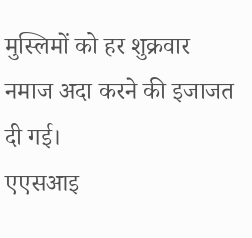मुस्लिमों को हर शुक्रवार नमाज अदा करने की इजाजत दी गई।
एएसआइ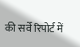की सर्वे रिपोर्ट में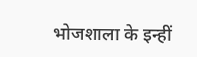भोजशाला के इन्हीं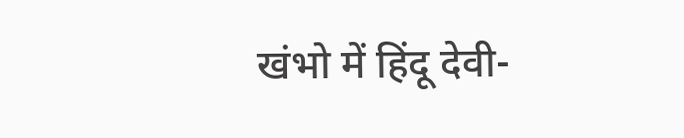खंभो में हिंदू देवी-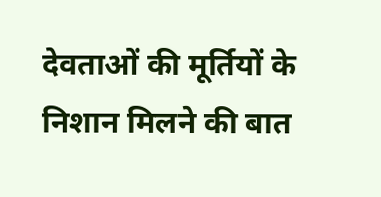देवताओं की मूर्तियों के निशान मिलने की बात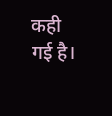कही गई है।